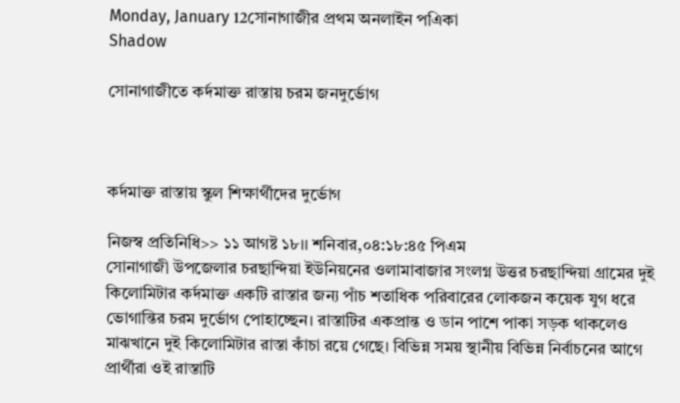Monday, January 12সোনাগাজীর প্রথম অনলাইন পএিকা
Shadow

সোনাগাজীতে কর্দমাক্ত রাস্তায় চরম জনদুর্ভোগ



কর্দমাক্ত রাস্তায় স্কুল শিক্ষার্থীদের দুর্ভোগ

নিজস্ব প্রতিনিধি>> ১১ আগষ্ট ১৮।। শনিবার,০৪:১৮:৪৫ পিএম
সোনাগাজী উপজেলার চরছান্দিয়া ইউনিয়নের ওলামাবাজার সংলগ্ন উত্তর চরছান্দিয়া গ্রামের দুই কিলোমিটার কর্দমাক্ত একটি রাস্তার জন্য পাঁচ শতাধিক পরিবারের লোকজন কয়েক যুগ ধরে ভোগান্তির চরম দুর্ভোগ পোহাচ্ছেন। রাস্তাটির একপ্রান্ত ও ডান পাশে পাকা সড়ক থাকলেও মাঝখানে দুই কিলোমিটার রাস্তা কাঁচা রয়ে গেছে। বিভিন্ন সময় স্থানীয় বিভিন্ন নির্বাচনের আগে প্রার্থীরা ওই রাস্তাটি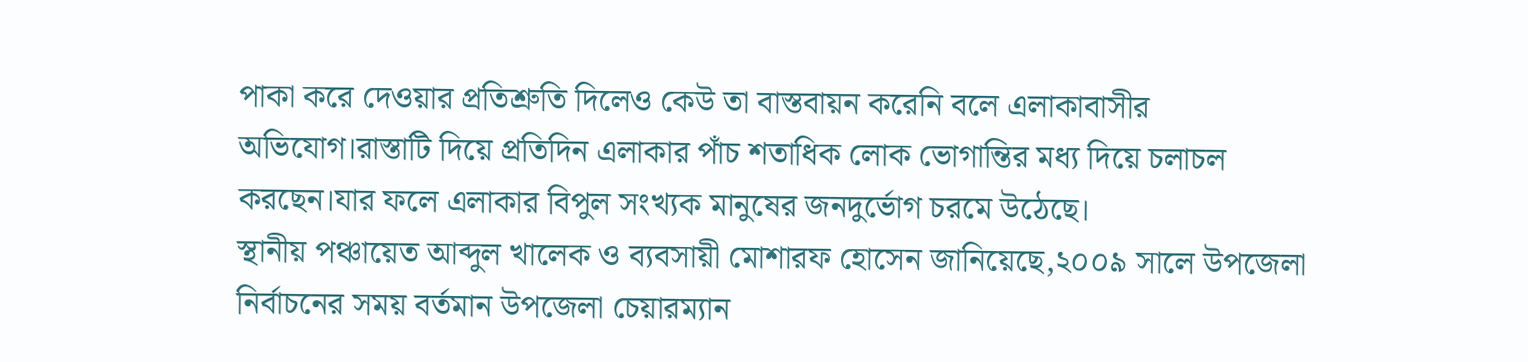পাকা করে দেওয়ার প্রতিশ্রুতি দিলেও কেউ তা বাস্তবায়ন করেনি বলে এলাকাবাসীর অভিযোগ।রাস্তাটি দিয়ে প্রতিদিন এলাকার পাঁচ শতাধিক লোক ভোগান্তির মধ্য দিয়ে চলাচল করছেন।যার ফলে এলাকার বিপুল সংখ্যক মানুষের জনদুর্ভোগ চরমে উঠেছে।
স্থানীয় পঞ্চায়েত আব্দুল খালেক ও ব্যবসায়ী মোশারফ হোসেন জানিয়েছে,২০০৯ সালে উপজেলা নির্বাচনের সময় বর্তমান উপজেলা চেয়ারম্যান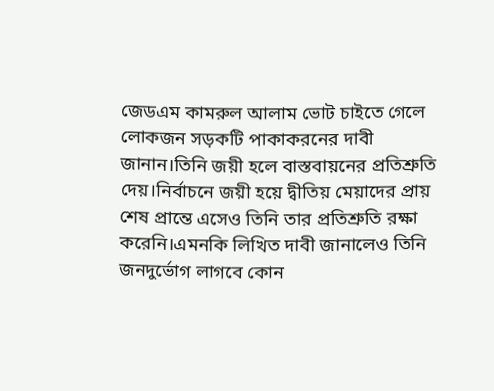জেডএম কামরুল আলাম ভোট চাইতে গেলে লোকজন সড়কটি পাকাকরনের দাবী জানান।তিনি জয়ী হলে বাস্তবায়নের প্রতিশ্রুতি দেয়।নির্বাচনে জয়ী হয়ে দ্বীতিয় মেয়াদের প্রায় শেষ প্রান্তে এসেও তিনি তার প্রতিশ্রুতি রক্ষা করেনি।এমনকি লিখিত দাবী জানালেও তিনি জনদুর্ভোগ লাগবে কোন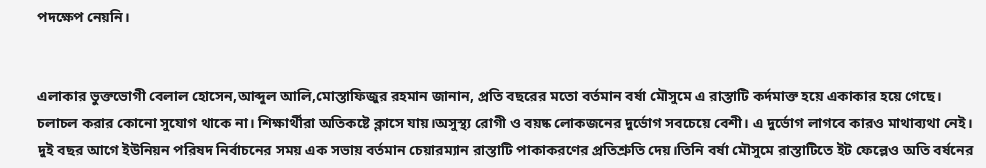পদক্ষেপ নেয়নি।


এলাকার ভুক্তভোগী বেলাল হোসেন,আব্দুল আলি,মোস্তাফিজুর রহমান জানান, প্রতি বছরের মতো বর্তমান বর্ষা মৌসুমে এ রাস্তাটি কর্দমাক্ত হয়ে একাকার হয়ে গেছে। চলাচল করার কোনো সুযোগ থাকে না। শিক্ষার্থীরা অতিকষ্টে ক্লাসে যায়।অসুস্থ্য রোগী ও বয়ষ্ক লোকজনের দুর্ভোগ সবচেয়ে বেশী। এ দুর্ভোগ লাগবে কারও মাথাব্যথা নেই।
দুই বছর আগে ইউনিয়ন পরিষদ নির্বাচনের সময় এক সভায় বর্তমান চেয়ারম্যান রাস্তাটি পাকাকরণের প্রতিশ্রুতি দেয়।তিনি বর্ষা মৌসুমে রাস্তাটিতে ইট ফেল্লেও অতি বর্ষনের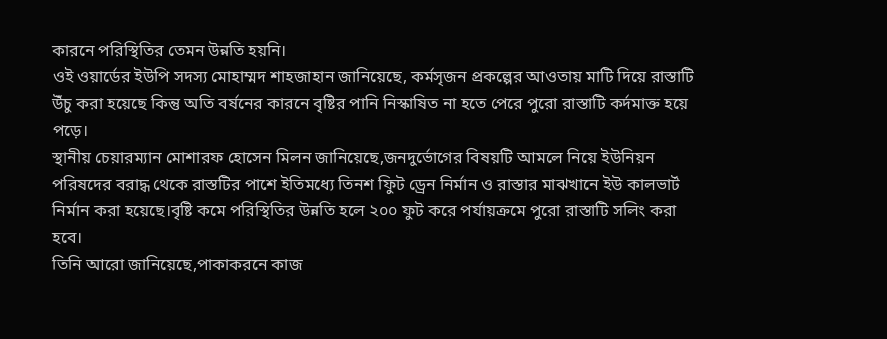কারনে পরিস্থিতির তেমন উন্নতি হয়নি।
ওই ওয়ার্ডের ইউপি সদস্য মোহাম্মদ শাহজাহান জানিয়েছে, কর্মসৃজন প্রকল্পের আওতায় মাটি দিয়ে রাস্তাটি উঁচু করা হয়েছে কিন্তু অতি বর্ষনের কারনে বৃষ্টির পানি নিস্কাষিত না হতে পেরে পুরো রাস্তাটি কর্দমাক্ত হয়ে পড়ে।
স্থানীয় চেয়ারম্যান মোশারফ হোসেন মিলন জানিয়েছে,জনদুর্ভোগের বিষয়টি আমলে নিয়ে ইউনিয়ন পরিষদের বরাদ্ধ থেকে রাস্তটির পাশে ইতিমধ্যে তিনশ ফিুট ড্রেন নির্মান ও রাস্তার মাঝখানে ইউ কালভার্ট নির্মান করা হয়েছে।বৃষ্টি কমে পরিস্থিতির উন্নতি হলে ২০০ ফুট করে পর্যায়ক্রমে পুরো রাস্তাটি সলিং করা হবে।
তিনি আরো জানিয়েছে,পাকাকরনে কাজ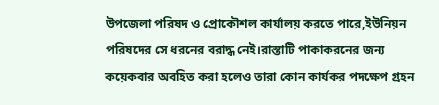উপজেলা পরিষদ ও প্রোকৌশল কার্যালয় করতে পারে,ইউনিয়ন পরিষদের সে ধরনের বরাদ্ধ নেই।রাস্তাটি পাকাকরনের জন্য কয়েকবার অবহিত করা হলেও তারা কোন কার্যকর পদক্ষেপ গ্রহন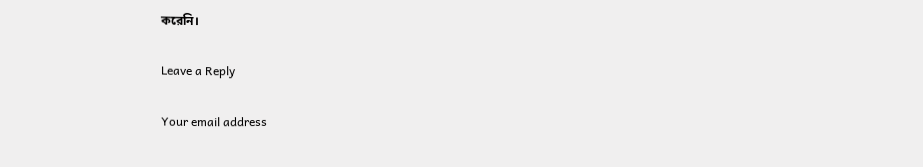করেনি।

Leave a Reply

Your email address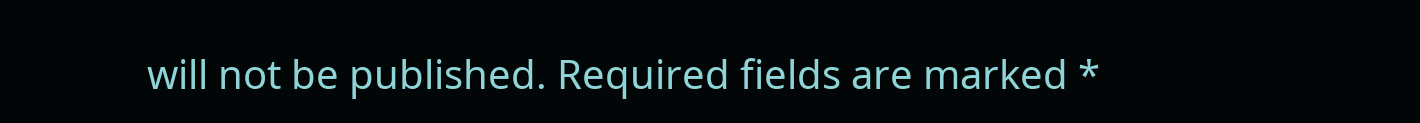will not be published. Required fields are marked *